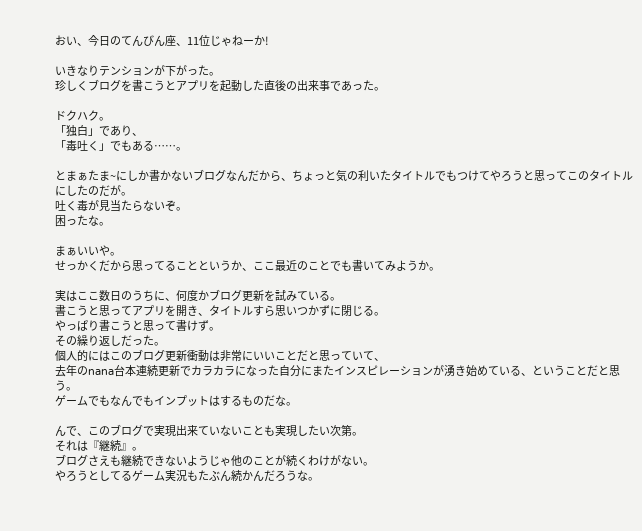おい、今日のてんびん座、11位じゃねーか!

いきなりテンションが下がった。
珍しくブログを書こうとアプリを起動した直後の出来事であった。

ドクハク。
「独白」であり、
「毒吐く」でもある……。

とまぁたま~にしか書かないブログなんだから、ちょっと気の利いたタイトルでもつけてやろうと思ってこのタイトルにしたのだが。
吐く毒が見当たらないぞ。
困ったな。

まぁいいや。
せっかくだから思ってることというか、ここ最近のことでも書いてみようか。

実はここ数日のうちに、何度かブログ更新を試みている。
書こうと思ってアプリを開き、タイトルすら思いつかずに閉じる。
やっぱり書こうと思って書けず。
その繰り返しだった。
個人的にはこのブログ更新衝動は非常にいいことだと思っていて、
去年のnana台本連続更新でカラカラになった自分にまたインスピレーションが湧き始めている、ということだと思う。
ゲームでもなんでもインプットはするものだな。

んで、このブログで実現出来ていないことも実現したい次第。
それは『継続』。
ブログさえも継続できないようじゃ他のことが続くわけがない。
やろうとしてるゲーム実況もたぶん続かんだろうな。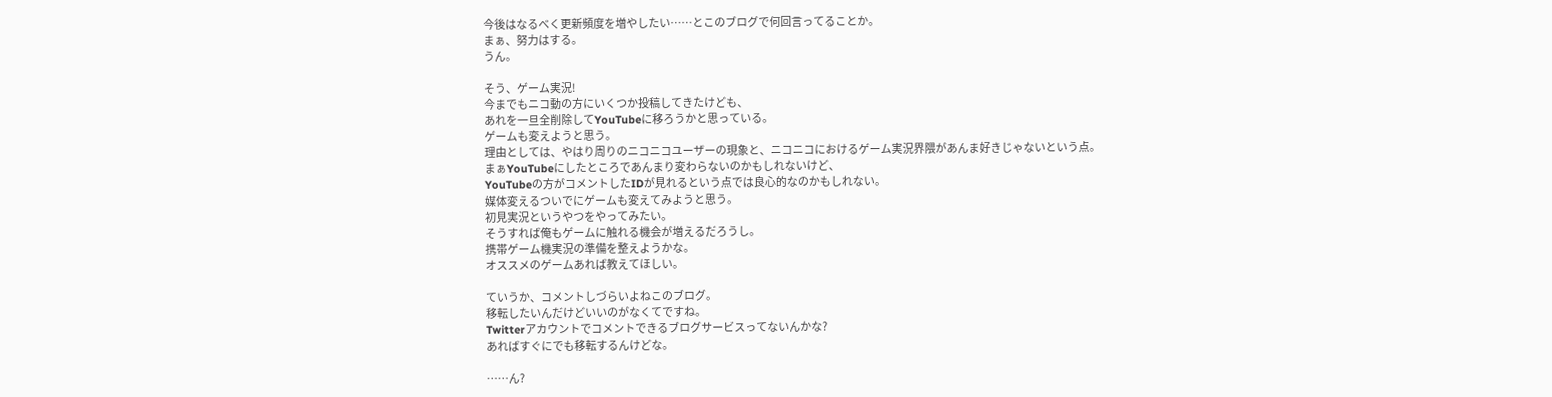今後はなるべく更新頻度を増やしたい……とこのブログで何回言ってることか。
まぁ、努力はする。
うん。

そう、ゲーム実況!
今までもニコ動の方にいくつか投稿してきたけども、
あれを一旦全削除してYouTubeに移ろうかと思っている。
ゲームも変えようと思う。
理由としては、やはり周りのニコニコユーザーの現象と、ニコニコにおけるゲーム実況界隈があんま好きじゃないという点。
まぁYouTubeにしたところであんまり変わらないのかもしれないけど、
YouTubeの方がコメントしたIDが見れるという点では良心的なのかもしれない。
媒体変えるついでにゲームも変えてみようと思う。
初見実況というやつをやってみたい。
そうすれば俺もゲームに触れる機会が増えるだろうし。
携帯ゲーム機実況の準備を整えようかな。
オススメのゲームあれば教えてほしい。

ていうか、コメントしづらいよねこのブログ。
移転したいんだけどいいのがなくてですね。
Twitterアカウントでコメントできるブログサービスってないんかな?
あればすぐにでも移転するんけどな。

……ん?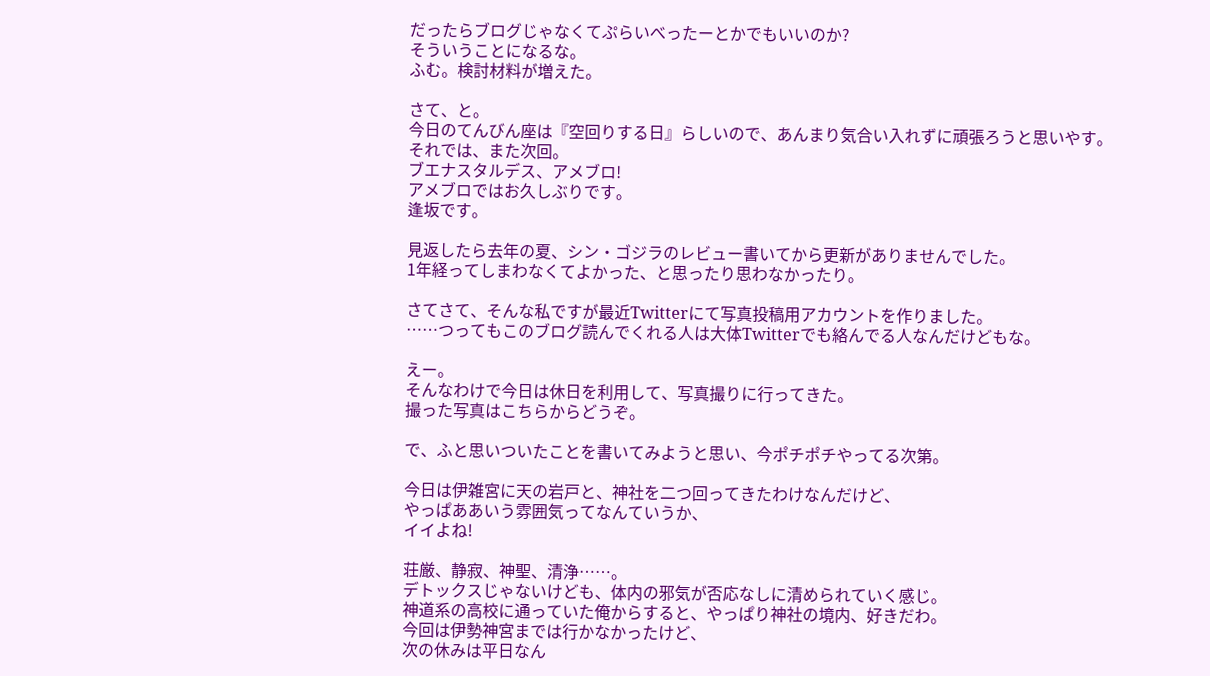だったらブログじゃなくてぷらいべったーとかでもいいのか?
そういうことになるな。
ふむ。検討材料が増えた。

さて、と。
今日のてんびん座は『空回りする日』らしいので、あんまり気合い入れずに頑張ろうと思いやす。
それでは、また次回。
ブエナスタルデス、アメブロ!
アメブロではお久しぶりです。
逢坂です。

見返したら去年の夏、シン・ゴジラのレビュー書いてから更新がありませんでした。
1年経ってしまわなくてよかった、と思ったり思わなかったり。

さてさて、そんな私ですが最近Twitterにて写真投稿用アカウントを作りました。
……つってもこのブログ読んでくれる人は大体Twitterでも絡んでる人なんだけどもな。

えー。
そんなわけで今日は休日を利用して、写真撮りに行ってきた。
撮った写真はこちらからどうぞ。

で、ふと思いついたことを書いてみようと思い、今ポチポチやってる次第。

今日は伊雑宮に天の岩戸と、神社を二つ回ってきたわけなんだけど、
やっぱああいう雰囲気ってなんていうか、
イイよね!

荘厳、静寂、神聖、清浄……。
デトックスじゃないけども、体内の邪気が否応なしに清められていく感じ。
神道系の高校に通っていた俺からすると、やっぱり神社の境内、好きだわ。
今回は伊勢神宮までは行かなかったけど、
次の休みは平日なん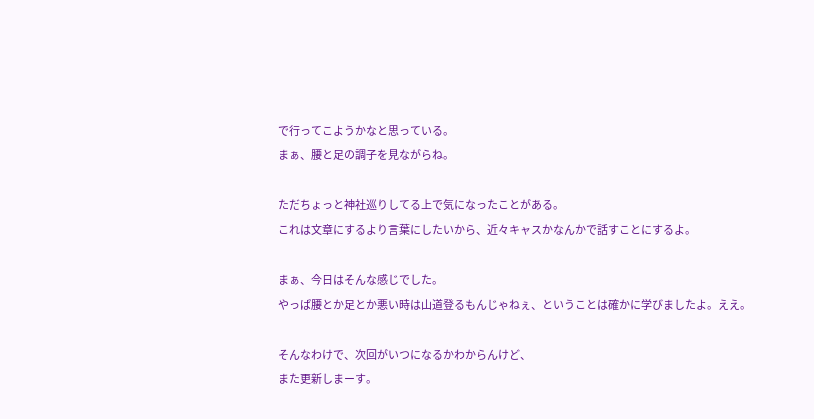で行ってこようかなと思っている。
まぁ、腰と足の調子を見ながらね。

ただちょっと神社巡りしてる上で気になったことがある。
これは文章にするより言葉にしたいから、近々キャスかなんかで話すことにするよ。

まぁ、今日はそんな感じでした。
やっぱ腰とか足とか悪い時は山道登るもんじゃねぇ、ということは確かに学びましたよ。ええ。

そんなわけで、次回がいつになるかわからんけど、
また更新しまーす。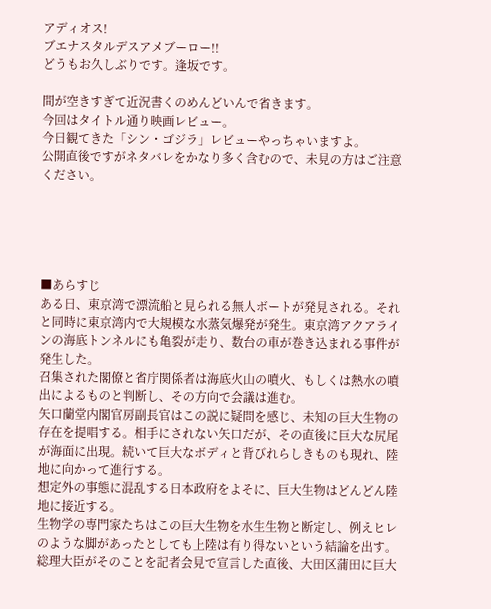アディオス!
ブエナスタルデスアメブーロー!!
どうもお久しぶりです。逢坂です。

間が空きすぎて近況書くのめんどいんで省きます。
今回はタイトル通り映画レビュー。
今日観てきた「シン・ゴジラ」レビューやっちゃいますよ。
公開直後ですがネタバレをかなり多く含むので、未見の方はご注意ください。





■あらすじ
ある日、東京湾で漂流船と見られる無人ボートが発見される。それと同時に東京湾内で大規模な水蒸気爆発が発生。東京湾アクアラインの海底トンネルにも亀裂が走り、数台の車が巻き込まれる事件が発生した。
召集された閣僚と省庁関係者は海底火山の噴火、もしくは熱水の噴出によるものと判断し、その方向で会議は進む。
矢口蘭堂内閣官房副長官はこの説に疑問を感じ、未知の巨大生物の存在を提唱する。相手にされない矢口だが、その直後に巨大な尻尾が海面に出現。続いて巨大なボディと背びれらしきものも現れ、陸地に向かって進行する。
想定外の事態に混乱する日本政府をよそに、巨大生物はどんどん陸地に接近する。
生物学の専門家たちはこの巨大生物を水生生物と断定し、例えヒレのような脚があったとしても上陸は有り得ないという結論を出す。総理大臣がそのことを記者会見で宣言した直後、大田区蒲田に巨大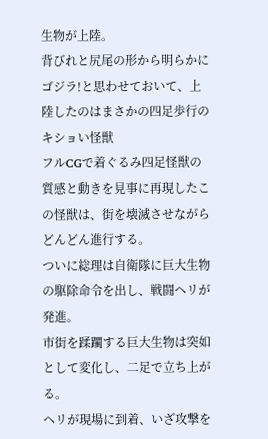生物が上陸。
背びれと尻尾の形から明らかにゴジラ!と思わせておいて、上陸したのはまさかの四足歩行のキショい怪獣
フルCGで着ぐるみ四足怪獣の質感と動きを見事に再現したこの怪獣は、街を壊滅させながらどんどん進行する。
ついに総理は自衛隊に巨大生物の駆除命令を出し、戦闘ヘリが発進。
市街を蹂躙する巨大生物は突如として変化し、二足で立ち上がる。
ヘリが現場に到着、いざ攻撃を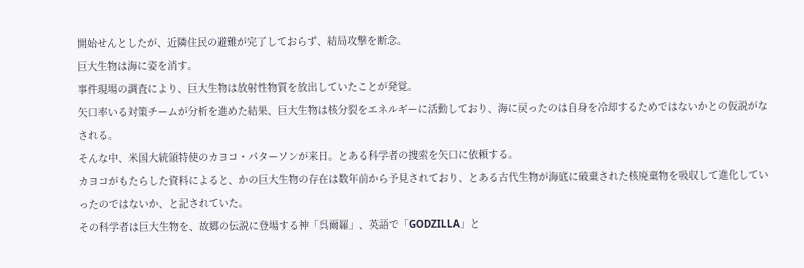開始せんとしたが、近隣住民の避難が完了しておらず、結局攻撃を断念。
巨大生物は海に姿を消す。
事件現場の調査により、巨大生物は放射性物質を放出していたことが発覚。
矢口率いる対策チームが分析を進めた結果、巨大生物は核分裂をエネルギーに活動しており、海に戻ったのは自身を冷却するためではないかとの仮説がなされる。
そんな中、米国大統領特使のカヨコ・パターソンが来日。とある科学者の捜索を矢口に依頼する。
カヨコがもたらした資料によると、かの巨大生物の存在は数年前から予見されており、とある古代生物が海底に破棄された核廃棄物を吸収して進化していったのではないか、と記されていた。
その科学者は巨大生物を、故郷の伝説に登場する神「呉爾羅」、英語で「GODZILLA」と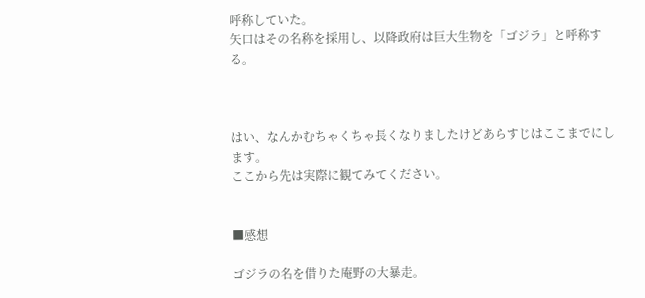呼称していた。
矢口はその名称を採用し、以降政府は巨大生物を「ゴジラ」と呼称する。



はい、なんかむちゃくちゃ長くなりましたけどあらすじはここまでにします。
ここから先は実際に観てみてください。


■感想

ゴジラの名を借りた庵野の大暴走。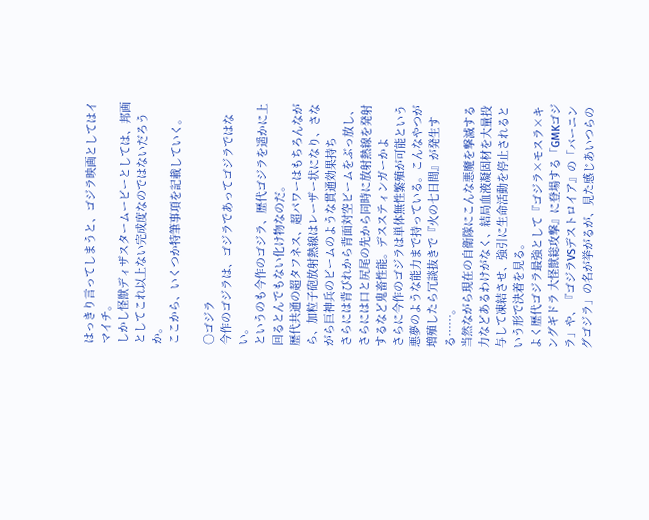はっきり言ってしまうと、ゴジラ映画としてはイマイチ。
しかし怪獣ディザスタームービーとしては、邦画としてこれ以上ない完成度なのではないだろうか。
ここから、いくつか特筆事項を記載していく。

○ゴジラ
今作のゴジラは、ゴジラであってゴジラではない。
というのも今作のゴジラ、歴代ゴジラを遥かに上回るとんでもない化け物なのだ。
歴代共通の超タフネス、超パワーはもちろんながら、加粒子砲放射熱線はレーザー状になり、さながら巨神兵のビームのような貫通効果持ち
さらには背びれから背面対空ビームをぶっ放し、さらには口と尻尾の先から同時に放射熱線を発射するなど鬼畜性能。デススティンガーかよ
さらに今作のゴジラは単体無性繁殖が可能という悪夢のような能力まで持っている。こんなやつが増殖したら冗談抜きで『火の七日間』が発生する……。
当然ながら現在の自衛隊にこんな悪魔を撃滅する力などあるわけがなく、結局血液凝固材を大量投与して凍結させ、強引に生命活動を停止されるという形で決着を見る。
よく歴代ゴジラ最強として『ゴジラ×モスラ×キングギドラ 大怪獣総攻撃』に登場する「GMKゴジラ」や、『ゴジラVSデストロイア』の「バーニングゴジラ」の名が挙がるが、見た感じあいつらの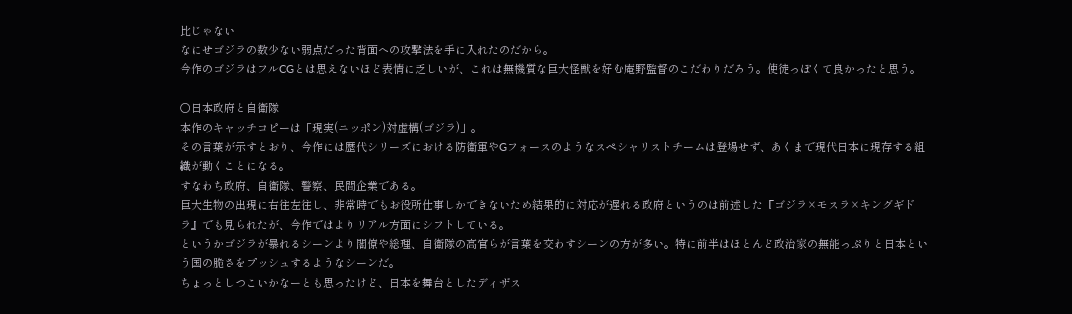比じゃない
なにせゴジラの数少ない弱点だった背面への攻撃法を手に入れたのだから。
今作のゴジラはフルCGとは思えないほど表情に乏しいが、これは無機質な巨大怪獣を好む庵野監督のこだわりだろう。使徒っぽくて良かったと思う。

○日本政府と自衛隊
本作のキャッチコピーは「現実(ニッポン)対虚構(ゴジラ)」。
その言葉が示すとおり、今作には歴代シリーズにおける防衛軍やGフォースのようなスペシャリストチームは登場せず、あくまで現代日本に現存する組織が動くことになる。
すなわち政府、自衛隊、警察、民間企業である。
巨大生物の出現に右往左往し、非常時でもお役所仕事しかできないため結果的に対応が遅れる政府というのは前述した『ゴジラ×モスラ×キングギドラ』でも見られたが、今作ではよりリアル方面にシフトしている。
というかゴジラが暴れるシーンより閣僚や総理、自衛隊の高官らが言葉を交わすシーンの方が多い。特に前半はほとんど政治家の無能っぷりと日本という国の脆さをプッシュするようなシーンだ。
ちょっとしつこいかなーとも思ったけど、日本を舞台としたディザス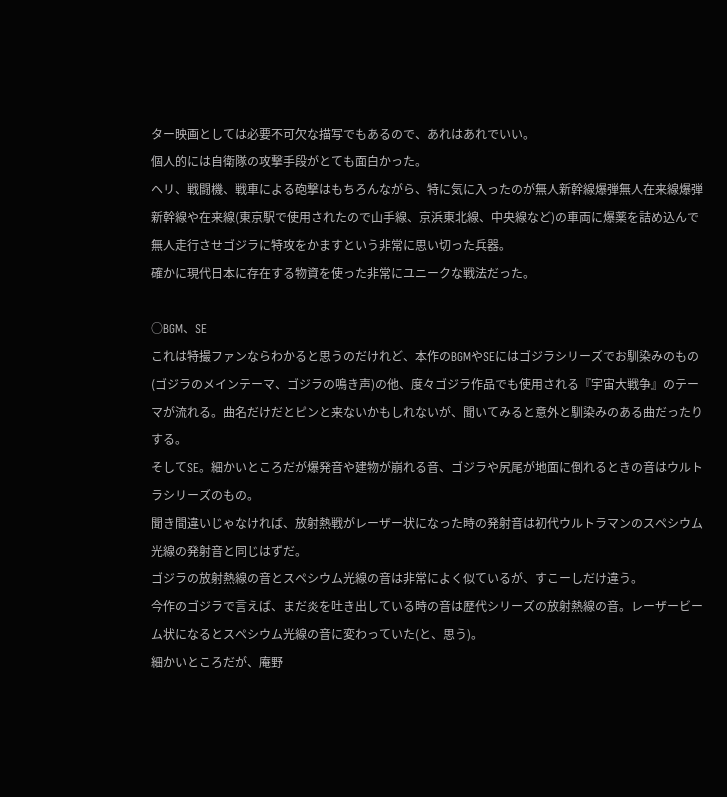ター映画としては必要不可欠な描写でもあるので、あれはあれでいい。
個人的には自衛隊の攻撃手段がとても面白かった。
ヘリ、戦闘機、戦車による砲撃はもちろんながら、特に気に入ったのが無人新幹線爆弾無人在来線爆弾
新幹線や在来線(東京駅で使用されたので山手線、京浜東北線、中央線など)の車両に爆薬を詰め込んで無人走行させゴジラに特攻をかますという非常に思い切った兵器。
確かに現代日本に存在する物資を使った非常にユニークな戦法だった。

○BGM、SE
これは特撮ファンならわかると思うのだけれど、本作のBGMやSEにはゴジラシリーズでお馴染みのもの(ゴジラのメインテーマ、ゴジラの鳴き声)の他、度々ゴジラ作品でも使用される『宇宙大戦争』のテーマが流れる。曲名だけだとピンと来ないかもしれないが、聞いてみると意外と馴染みのある曲だったりする。
そしてSE。細かいところだが爆発音や建物が崩れる音、ゴジラや尻尾が地面に倒れるときの音はウルトラシリーズのもの。
聞き間違いじゃなければ、放射熱戦がレーザー状になった時の発射音は初代ウルトラマンのスペシウム光線の発射音と同じはずだ。
ゴジラの放射熱線の音とスペシウム光線の音は非常によく似ているが、すこーしだけ違う。
今作のゴジラで言えば、まだ炎を吐き出している時の音は歴代シリーズの放射熱線の音。レーザービーム状になるとスペシウム光線の音に変わっていた(と、思う)。
細かいところだが、庵野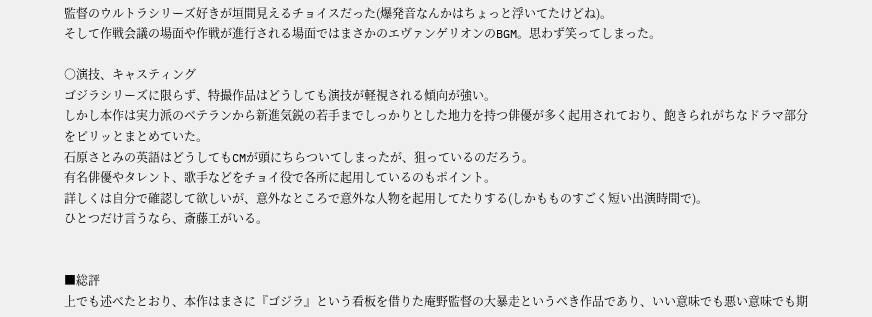監督のウルトラシリーズ好きが垣間見えるチョイスだった(爆発音なんかはちょっと浮いてたけどね)。
そして作戦会議の場面や作戦が進行される場面ではまさかのエヴァンゲリオンのBGM。思わず笑ってしまった。

○演技、キャスティング
ゴジラシリーズに限らず、特撮作品はどうしても演技が軽視される傾向が強い。
しかし本作は実力派のベテランから新進気鋭の若手までしっかりとした地力を持つ俳優が多く起用されており、飽きられがちなドラマ部分をピリッとまとめていた。
石原さとみの英語はどうしてもCMが頭にちらついてしまったが、狙っているのだろう。
有名俳優やタレント、歌手などをチョイ役で各所に起用しているのもポイント。
詳しくは自分で確認して欲しいが、意外なところで意外な人物を起用してたりする(しかもものすごく短い出演時間で)。
ひとつだけ言うなら、斎藤工がいる。


■総評
上でも述べたとおり、本作はまさに『ゴジラ』という看板を借りた庵野監督の大暴走というべき作品であり、いい意味でも悪い意味でも期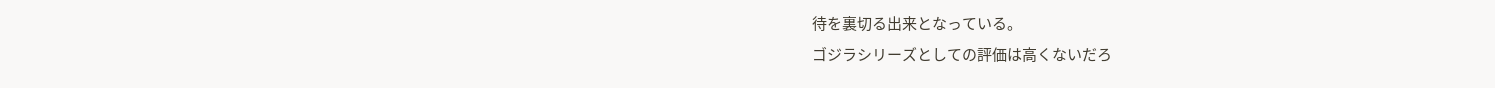待を裏切る出来となっている。
ゴジラシリーズとしての評価は高くないだろ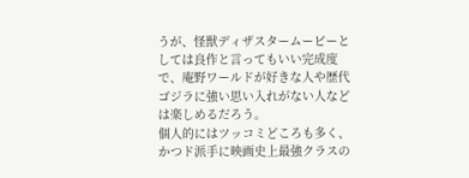うが、怪獣ディザスタームービーとしては良作と言ってもいい完成度で、庵野ワールドが好きな人や歴代ゴジラに強い思い入れがない人などは楽しめるだろう。
個人的にはツッコミどころも多く、かつド派手に映画史上最強クラスの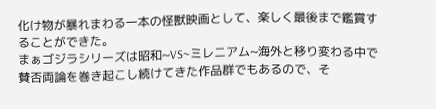化け物が暴れまわる一本の怪獣映画として、楽しく最後まで鑑賞することができた。
まぁゴジラシリーズは昭和~VS~ミレニアム~海外と移り変わる中で賛否両論を巻き起こし続けてきた作品群でもあるので、そ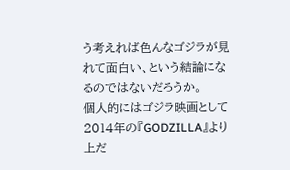う考えれば色んなゴジラが見れて面白い、という結論になるのではないだろうか。
個人的にはゴジラ映画として2014年の『GODZILLA』より上だ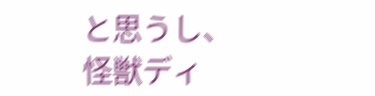と思うし、
怪獣ディ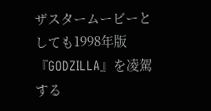ザスタームービーとしても1998年版『GODZILLA』を凌駕する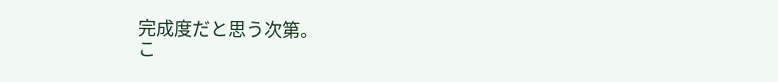完成度だと思う次第。
こ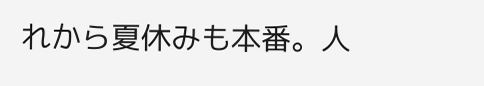れから夏休みも本番。人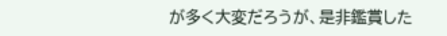が多く大変だろうが、是非鑑賞した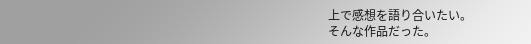上で感想を語り合いたい。
そんな作品だった。